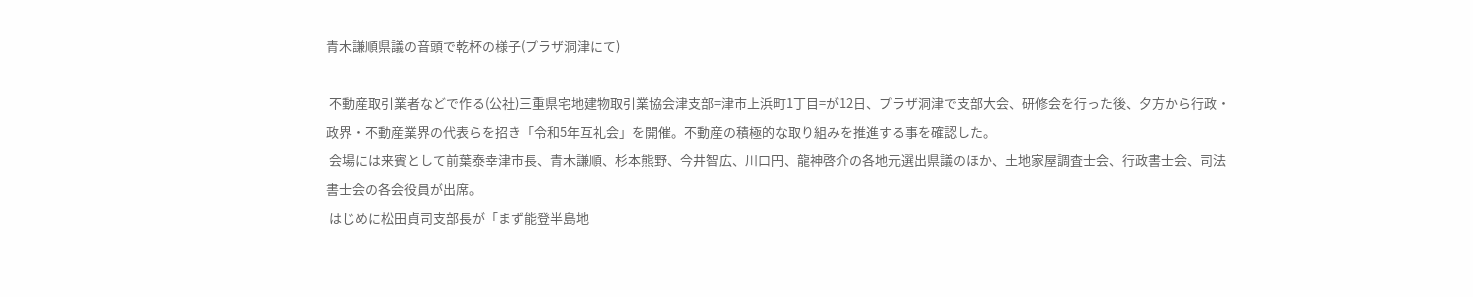青木謙順県議の音頭で乾杯の様子(プラザ洞津にて)

 不動産取引業者などで作る(公社)三重県宅地建物取引業協会津支部=津市上浜町1丁目=が12日、プラザ洞津で支部大会、研修会を行った後、夕方から行政・政界・不動産業界の代表らを招き「令和5年互礼会」を開催。不動産の積極的な取り組みを推進する事を確認した。
 会場には来賓として前葉泰幸津市長、青木謙順、杉本熊野、今井智広、川口円、龍神啓介の各地元選出県議のほか、土地家屋調査士会、行政書士会、司法書士会の各会役員が出席。
 はじめに松田貞司支部長が「まず能登半島地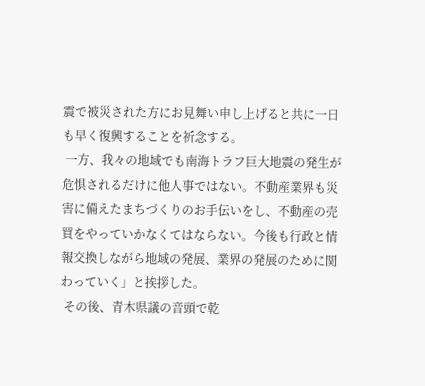震で被災された方にお見舞い申し上げると共に一日も早く復興することを祈念する。
 一方、我々の地域でも南海トラフ巨大地震の発生が危惧されるだけに他人事ではない。不動産業界も災害に備えたまちづくりのお手伝いをし、不動産の売買をやっていかなくてはならない。今後も行政と情報交換しながら地域の発展、業界の発展のために関わっていく」と挨拶した。
 その後、青木県議の音頭で乾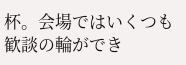杯。会場ではいくつも歓談の輪ができ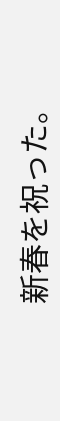新春を祝った。